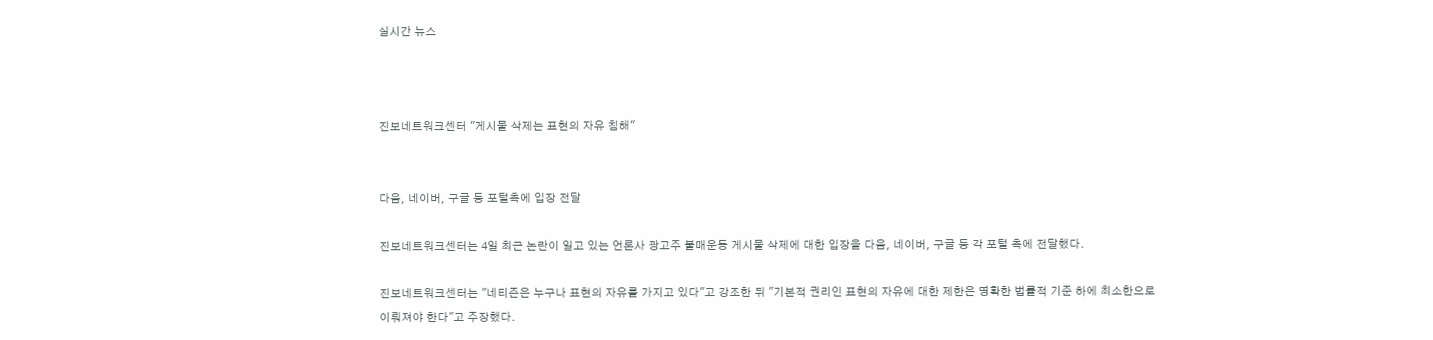실시간 뉴스



진보네트워크센터 "게시물 삭제는 표현의 자유 침해"


다음, 네이버, 구글 등 포털측에 입장 전달

진보네트워크센터는 4일 최근 논란이 일고 있는 언론사 광고주 불매운동 게시물 삭제에 대한 입장을 다음, 네이버, 구글 등 각 포털 측에 전달했다.

진보네트워크센터는 "네티즌은 누구나 표현의 자유를 가지고 있다"고 강조한 뒤 "기본적 권리인 표현의 자유에 대한 제한은 명확한 법률적 기준 하에 최소한으로 이뤄져야 한다"고 주장했다.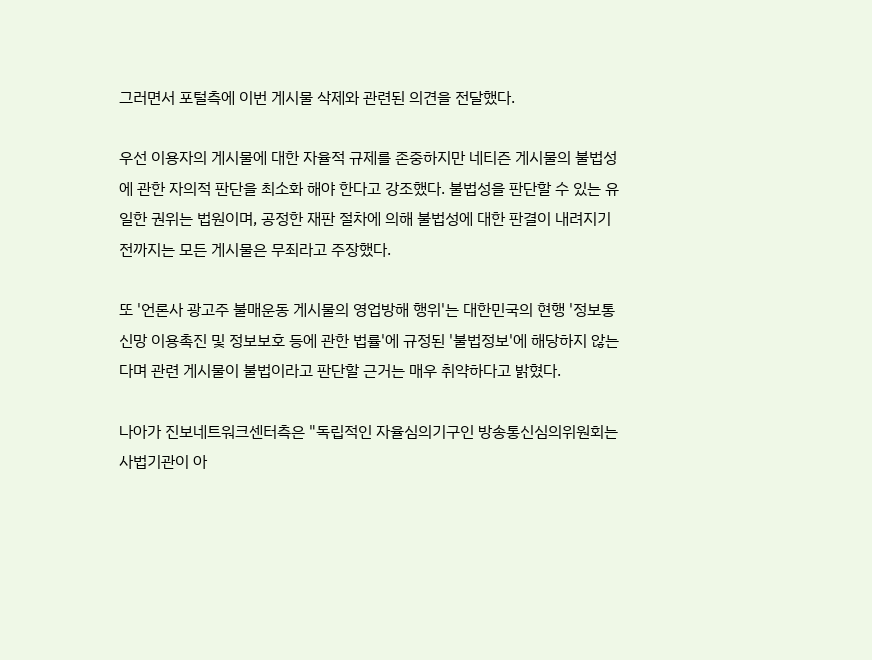그러면서 포털측에 이번 게시물 삭제와 관련된 의견을 전달했다.

우선 이용자의 게시물에 대한 자율적 규제를 존중하지만 네티즌 게시물의 불법성에 관한 자의적 판단을 최소화 해야 한다고 강조했다. 불법성을 판단할 수 있는 유일한 권위는 법원이며, 공정한 재판 절차에 의해 불법성에 대한 판결이 내려지기 전까지는 모든 게시물은 무죄라고 주장했다.

또 '언론사 광고주 불매운동 게시물의 영업방해 행위'는 대한민국의 현행 '정보통신망 이용촉진 및 정보보호 등에 관한 법률'에 규정된 '불법정보'에 해당하지 않는다며 관련 게시물이 불법이라고 판단할 근거는 매우 취약하다고 밝혔다.

나아가 진보네트워크센터측은 "독립적인 자율심의기구인 방송통신심의위원회는 사법기관이 아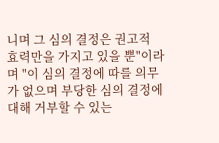니며 그 심의 결정은 권고적 효력만을 가지고 있을 뿐"이라며 "이 심의 결정에 따를 의무가 없으며 부당한 심의 결정에 대해 거부할 수 있는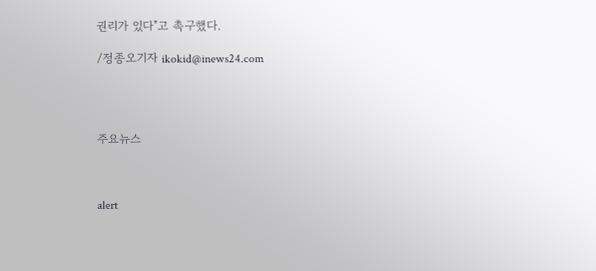권리가 있다"고 촉구했다.

/정종오기자 ikokid@inews24.com




주요뉴스



alert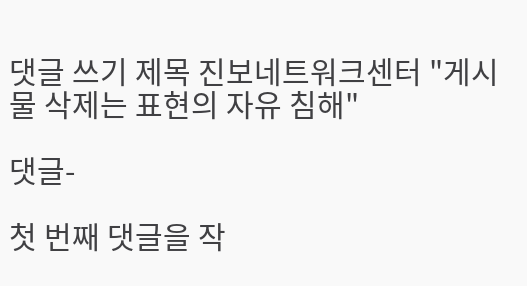댓글 쓰기 제목 진보네트워크센터 "게시물 삭제는 표현의 자유 침해"

댓글-

첫 번째 댓글을 작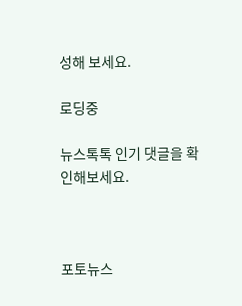성해 보세요.

로딩중

뉴스톡톡 인기 댓글을 확인해보세요.



포토뉴스